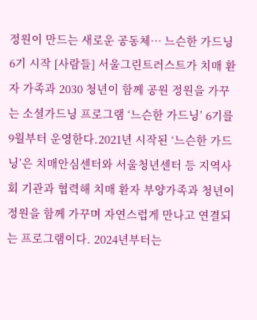정원이 만드는 새로운 공동체… 느슨한 가드닝6기 시작 [사람들] 서울그린트러스트가 치매 환자 가족과 2030 청년이 함께 공원 정원을 가꾸는 소셜가드닝 프로그램 ‘느슨한 가드닝’ 6기를 9월부터 운영한다.2021년 시작된 ‘느슨한 가드닝’은 치매안심센터와 서울청년센터 등 지역사회 기관과 협력해 치매 환자 부양가족과 청년이 정원을 함께 가꾸며 자연스럽게 만나고 연결되는 프로그램이다. 2024년부터는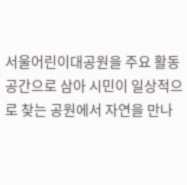서울어린이대공원을 주요 활동 공간으로 삼아 시민이 일상적으로 찾는 공원에서 자연을 만나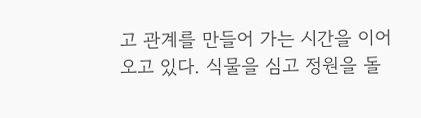고 관계를 만들어 가는 시간을 이어오고 있다. 식물을 심고 정원을 돌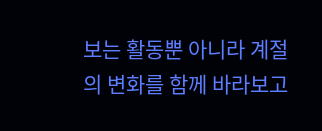보는 활동뿐 아니라 계절의 변화를 함께 바라보고